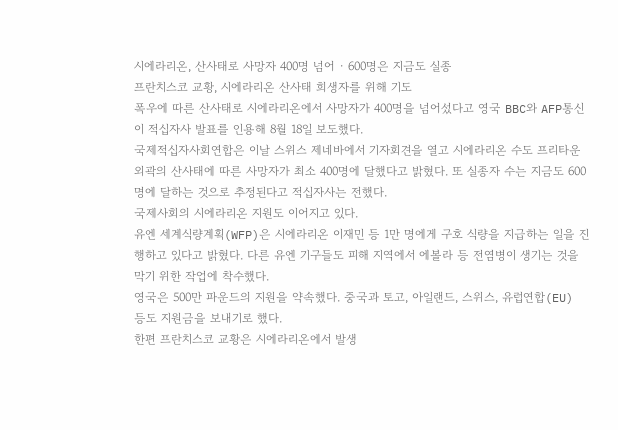시에라리온, 산사태로 사망자 400명 넘어 · 600명은 지금도 실종
프란치스코 교황, 시에라리온 산사태 희생자를 위해 기도
폭우에 따른 산사태로 시에라리온에서 사망자가 400명을 넘어섰다고 영국 BBC와 AFP통신이 적십자사 발표를 인용해 8월 18일 보도했다.
국제적십자사회연합은 이날 스위스 제네바에서 기자회견을 열고 시에라리온 수도 프리타운 외곽의 산사태에 따른 사망자가 최소 400명에 달했다고 밝혔다. 또 실종자 수는 지금도 600명에 달하는 것으로 추정된다고 적십자사는 전했다.
국제사회의 시에라리온 지원도 이어지고 있다.
유엔 세계식량계획(WFP)은 시에라리온 이재민 등 1만 명에게 구호 식량을 지급하는 일을 진행하고 있다고 밝혔다. 다른 유엔 기구들도 피해 지역에서 에볼라 등 전염병이 생기는 것을 막기 위한 작업에 착수했다.
영국은 500만 파운드의 지원을 약속했다. 중국과 토고, 아일랜드, 스위스, 유럽연합(EU) 등도 지원금을 보내기로 했다.
한편 프란치스코 교황은 시에라리온에서 발생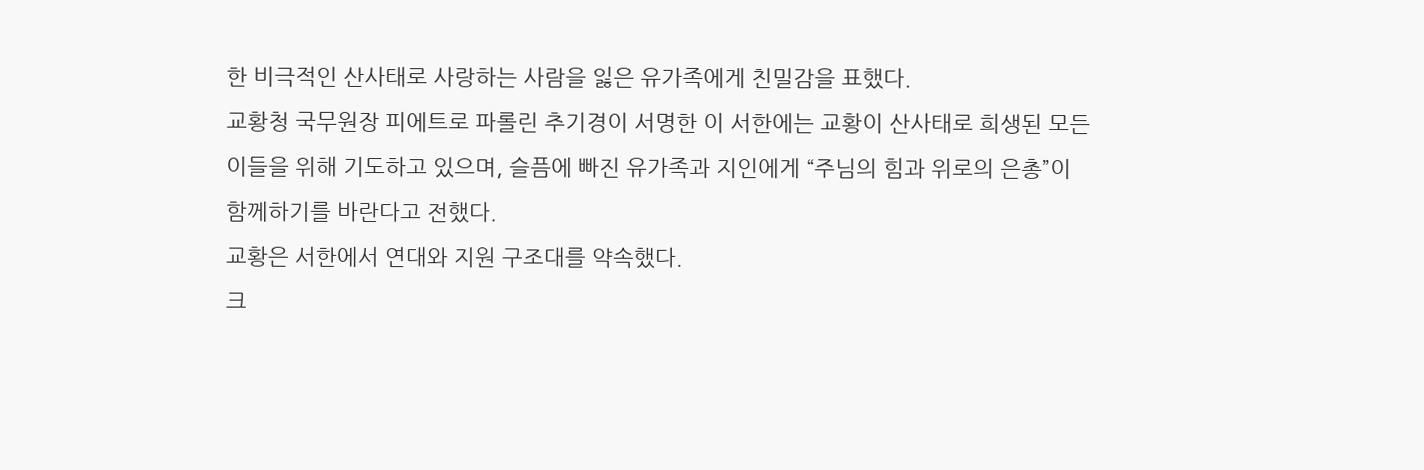한 비극적인 산사태로 사랑하는 사람을 잃은 유가족에게 친밀감을 표했다.
교황청 국무원장 피에트로 파롤린 추기경이 서명한 이 서한에는 교황이 산사태로 희생된 모든 이들을 위해 기도하고 있으며, 슬픔에 빠진 유가족과 지인에게 “주님의 힘과 위로의 은총”이 함께하기를 바란다고 전했다.
교황은 서한에서 연대와 지원 구조대를 약속했다.
크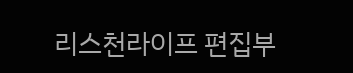리스천라이프 편집부